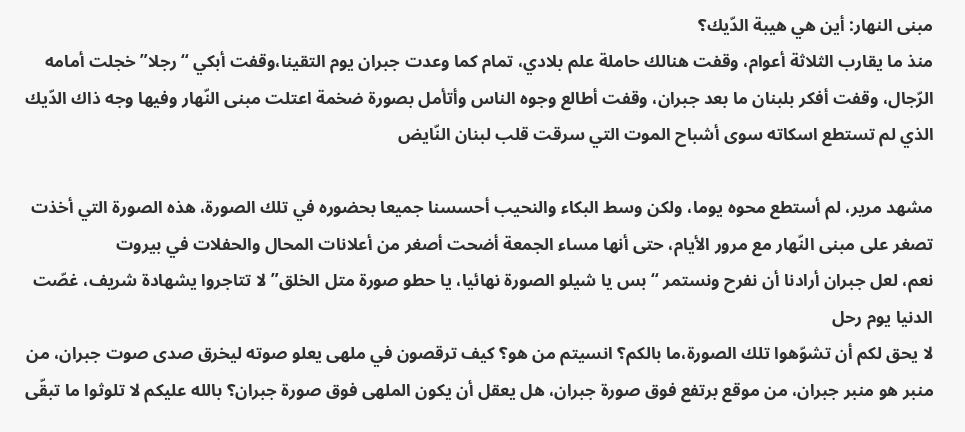مبنى النهار: أين هي هيبة الدّيك؟
منذ ما يقارب الثلاثة أعوام، وقفت هنالك حاملة علم بلادي، تمام كما وعدت جبران يوم التقينا،وقفت أبكي “رجلا” خجلت أمامه الرّجال، وقفت أفكر بلبنان ما بعد جبران، وقفت أطالع وجوه الناس وأتأمل بصورة ضخمة اعتلت مبنى النّهار وفيها وجه ذاك الدّيك الذي لم تستطع اسكاته سوى أشباح الموت التي سرقت قلب لبنان النّايض

مشهد مرير، لم أستطع محوه يوما، ولكن وسط البكاء والنحيب أحسسنا جميعا بحضوره في تلك الصورة، هذه الصورة التي أخذت تصغر على مبنى النّهار مع مرور الأيام، حتى أنها مساء الجمعة أضحت أصغر من أعلانات المحال والحفلات في بيروت
نعم، لعل جبران أرادنا أن نفرح ونستمر “بس يا شيلو الصورة نهائيا، يا حطو صورة متل الخلق” لا تتاجروا يشهادة شريف، غصّت الدنيا يوم رحل
لا يحق لكم أن تشوّهوا تلك الصورة،ما بالكم؟ انسيتم من هو؟ كيف ترقصون في ملهى يعلو صوته ليخرق صدى صوت جبران، من منبر هو منبر جبران، من موقع برتفع فوق صورة جبران، هل يعقل أن يكون الملهى فوق صورة جبران؟ بالله عليكم لا تلوثوا ما تبقّى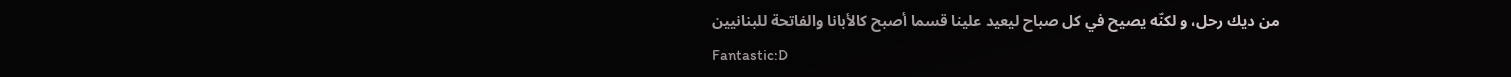من ديك رحل، و لكنّه يصيح في كل صباح ليعيد علينا قسما أصبح كالأبانا والفاتحة للبنانيين
Fantastic:D